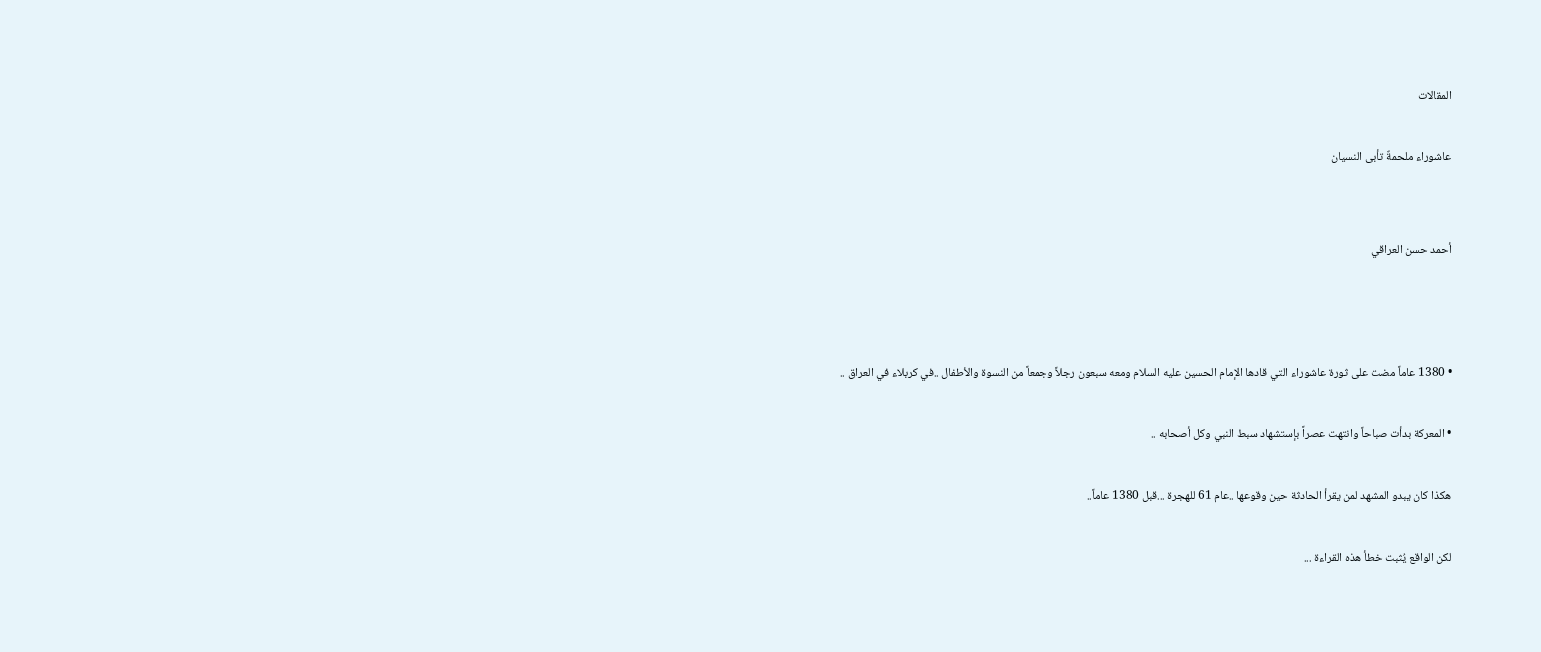المقالات

عاشوراء ملحمةٌ تأبى النسيان


أحمد حسن العراقي



• 1380 عاماً مضت على ثورة عاشوراء التي قادها الإمام الحسين عليه السلام ومعه سبعون رجلاً وجمعاً من النسوة والأطفال ..في كربلاء في العراق ..

• المعركة بدأت صباحاً وانتهت عصراً بإستشهاد سبط النبي وكل أصحابه ..

هكذا كان يبدو المشهد لمن يقرأ الحادثة حين وقوعها ..عام 61 للهجرة ...قبل 1380 عاماً..

لكن الواقع يُثبت خطأ هذه القراءة ...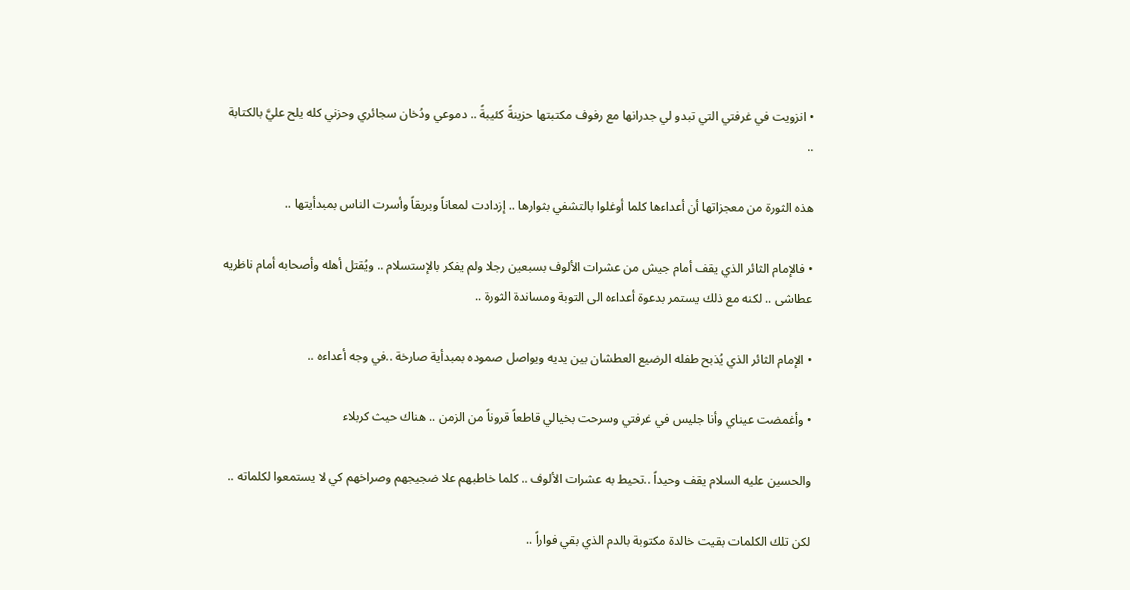• انزويت في غرفتي التي تبدو لي جدرانها مع رفوف مكتبتها حزينةً كئيبةً .. دموعي ودُخان سجائري وحزني كله يلح عليَّ بالكتابة ..

هذه الثورة من معجزاتها أن أعداءها كلما أوغلوا بالتشفي بثوارها .. إزدادت لمعاناً وبريقاً وأسرت الناس بمبدأيتها ..

• فالإمام الثائر الذي يقف أمام جيش من عشرات الألوف بسبعين رجلا ولم يفكر بالإستسلام .. ويُقتل أهله وأصحابه أمام ناظريه عطاشى .. لكنه مع ذلك يستمر بدعوة أعداءه الى التوبة ومساندة الثورة ..

• الإمام الثائر الذي يُذبح طفله الرضيع العطشان بين يديه ويواصل صموده بمبدأية صارخة ..في وجه أعداءه ..

• وأغمضت عيناي وأنا جليس في غرفتي وسرحت بخيالي قاطعاً قروناً من الزمن .. هناك حيث كربلاء

والحسين عليه السلام يقف وحيداً ..تحيط به عشرات الألوف .. كلما خاطبهم علا ضجيجهم وصراخهم كي لا يستمعوا لكلماته ..

لكن تلك الكلمات بقيت خالدة مكتوبة بالدم الذي بقي فواراً ..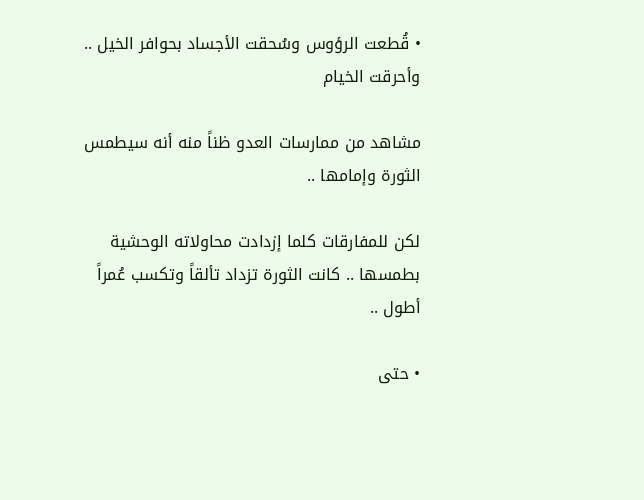• قُطعت الرؤوس وسُحقت الأجساد بحوافر الخيل .. وأحرقت الخيام

مشاهد من ممارسات العدو ظناً منه أنه سيطمس الثورة وإمامها ..

لكن للمفارقات كلما إزدادت محاولاته الوحشية بطمسها .. كانت الثورة تزداد تألقاً وتكسب عُمراً أطول ..

• حتى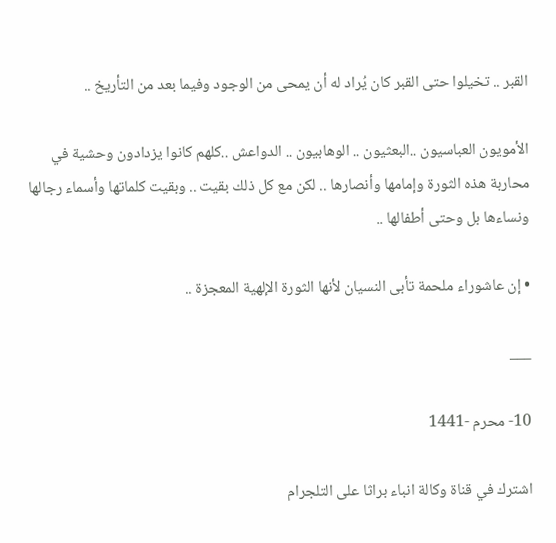القبر .. تخيلوا حتى القبر كان يُراد له أن يمحى من الوجود وفيما بعد من التأريخ ..

الأمويون العباسيون ..البعثيون .. الوهابيون .. الدواعش ..كلهم كانوا يزدادون وحشية في محاربة هذه الثورة وإمامها وأنصارها .. لكن مع كل ذلك بقيت .. وبقيت كلماتها وأسماء رجالها ونساءها بل وحتى أطفالها ..

• إن عاشوراء ملحمة تأبى النسيان لأنها الثورة الإلهية المعجزة ..

___

10- محرم -1441

اشترك في قناة وكالة انباء براثا على التلجرام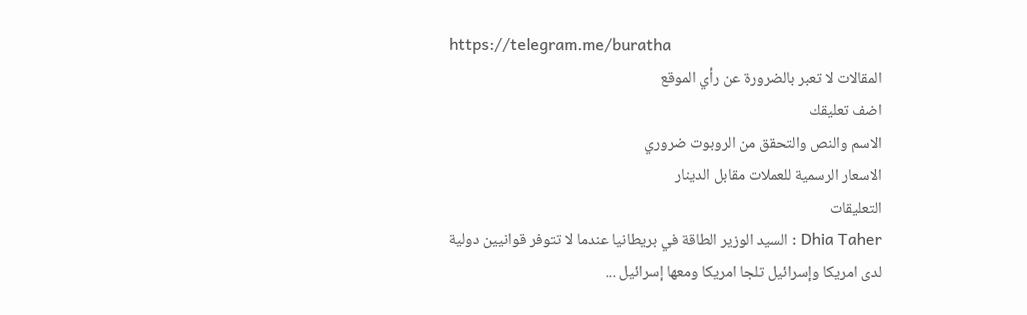https://telegram.me/buratha
المقالات لا تعبر بالضرورة عن رأي الموقع
اضف تعليقك
الاسم والنص والتحقق من الروبوت ضروري
الاسعار الرسمية للعملات مقابل الدينار
التعليقات
Dhia Taher : السيد الوزير الطاقة في بريطانيا عندما لا تتوفر قوانيين دولية لدى امريكا وإسرائيل تلجا امريكا ومعھا إسرائيل ...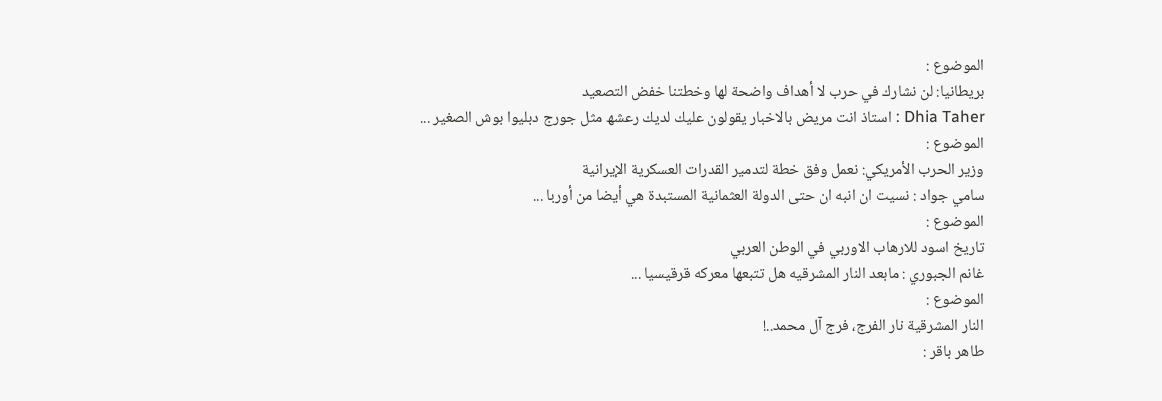الموضوع :
بريطانيا: لن نشارك في حرب لا أهداف واضحة لها وخطتنا خفض التصعيد
Dhia Taher : استاذ انت مريض بالاخبار يقولون عليك لديك رعشھ مثل جورج دبليوا بوش الصغير ...
الموضوع :
وزير الحرب الأمريكي: نعمل وفق خطة لتدمير القدرات العسكرية الإيرانية
سامي جواد : نسيت ان انبه ان حتى الدولة العثمانية المستبدة هي أيضا من أوربا ...
الموضوع :
تاريخ اسود للارهاب الاوربي في الوطن العربي
غانم الجبوري : مابعد النار المشرقيه هل تتبعها معركه قرقيسيا ...
الموضوع :
النار المشرقية نار الفرج، فرج آل محمد..!
طاهر باقر :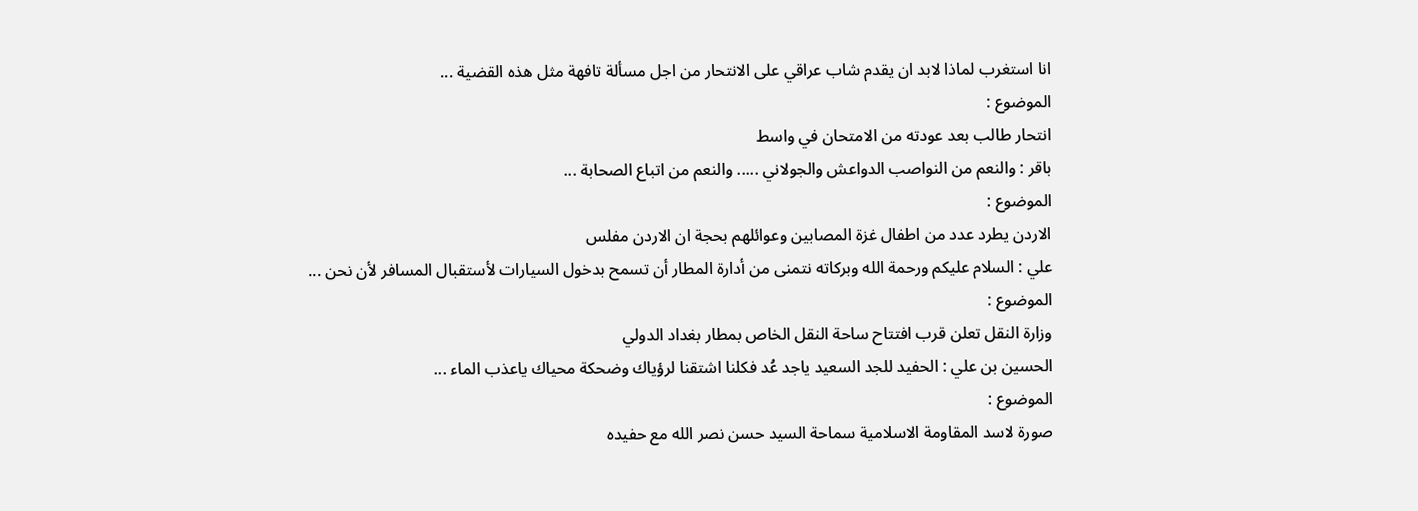انا استغرب لماذا لابد ان يقدم شاب عراقي على الانتحار من اجل مسألة تافهة مثل هذه القضية ...
الموضوع :
انتحار طالب بعد عودته من الامتحان في واسط
باقر : والنعم من النواصب الدواعش والجولاني ..... والنعم من اتباع الصحابة ...
الموضوع :
الاردن يطرد عدد من اطفال غزة المصابين وعوائلهم بحجة ان الاردن مفلس
علي : السلام عليكم ورحمة الله وبركاته نتمنى من أدارة المطار أن تسمح بدخول السيارات لأستقبال المسافر لأن نحن ...
الموضوع :
وزارة النقل تعلن قرب افتتاح ساحة النقل الخاص بمطار بغداد الدولي
الحسين بن علي : الحفيد للجد السعيد ياجد عُد فكلنا اشتقنا لرؤياك وضحكة محياك ياعذب الماء ...
الموضوع :
صورة لاسد المقاومة الاسلامية سماحة السيد حسن نصر الله مع حفيده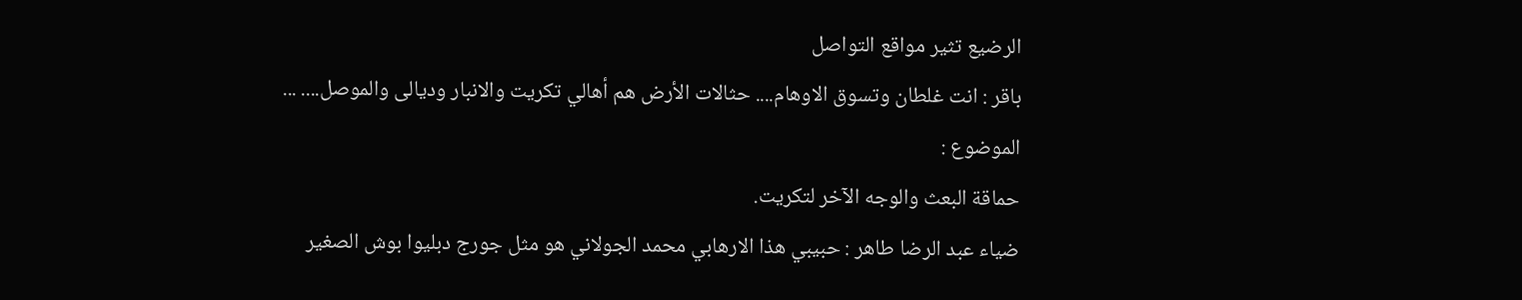الرضيع تثير مواقع التواصل
باقر : انت غلطان وتسوق الاوهام.... حثالات الأرض هم أهالي تكريت والانبار وديالى والموصل.... ...
الموضوع :
حماقة البعث والوجه الآخر لتكريت.
ضياء عبد الرضا طاهر : حبيبي ھذا الارھابي محمد الجولاني ھو مثل جورج دبليوا بوش الصغير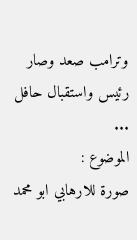وترامب صعد وصار رئيس واستقبال حافل ...
الموضوع :
صورة للارهابي ابو محمد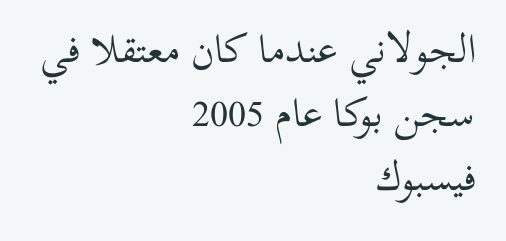الجولاني عندما كان معتقلا في سجن بوكا عام 2005
فيسبوك